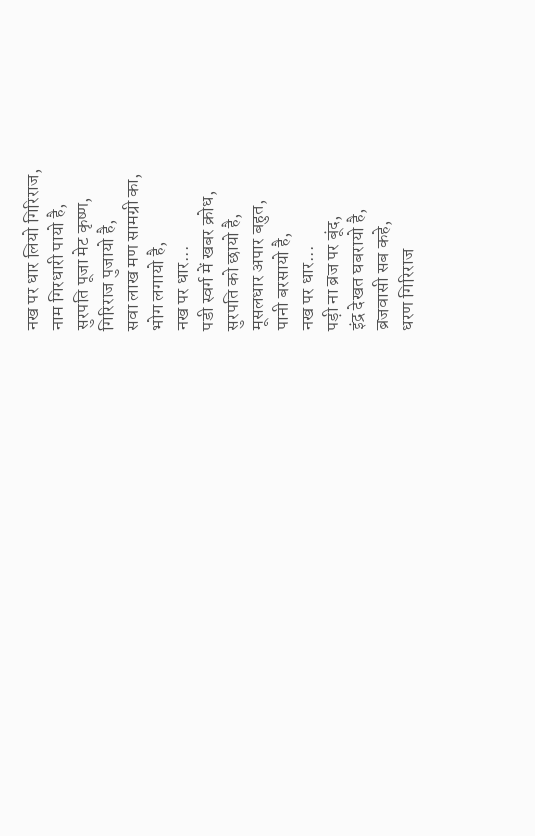नख पर धार लियो गिरिराज,
नाम गिरधारी पायो है,
सुरपति पूजा मेट कृष्ण,
गिरिराज पुजायो है,
सवा लाख मण सामग्री का,
भोग लगायो है,
नख पर धार...
पडी स्वर्ग में खबर क्रोध,
सुरपति को छायो है,
मूसलधार अपार बहुत,
पानी बरसायो है,
नख पर धार...
पड़ी ना ब्रज पर बूंद,
इंद्र देखत घबरायो है,
ब्रजवासी सब कहे,
धरण गिरिराज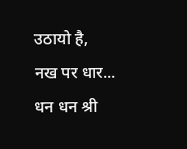उठायो है,
नख पर धार...
धन धन श्री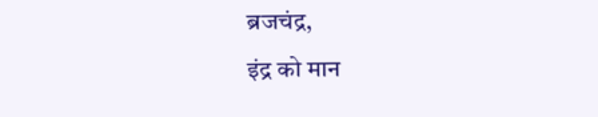ब्रजचंद्र,
इंद्र को मान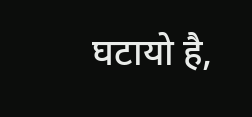घटायो है,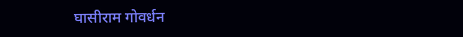घासीराम गोवर्धन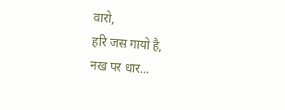वारो,
हरि जस गायो है,
नख पर धार...